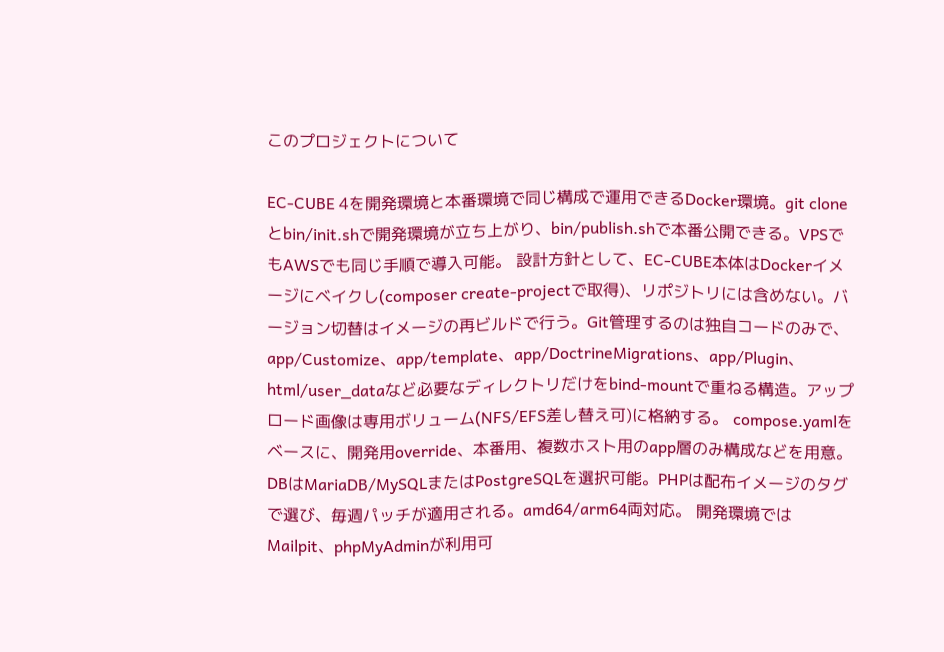このプロジェクトについて

EC-CUBE 4を開発環境と本番環境で同じ構成で運用できるDocker環境。git cloneとbin/init.shで開発環境が立ち上がり、bin/publish.shで本番公開できる。VPSでもAWSでも同じ手順で導入可能。 設計方針として、EC-CUBE本体はDockerイメージにベイクし(composer create-projectで取得)、リポジトリには含めない。バージョン切替はイメージの再ビルドで行う。Git管理するのは独自コードのみで、app/Customize、app/template、app/DoctrineMigrations、app/Plugin、html/user_dataなど必要なディレクトリだけをbind-mountで重ねる構造。アップロード画像は専用ボリューム(NFS/EFS差し替え可)に格納する。 compose.yamlをベースに、開発用override、本番用、複数ホスト用のapp層のみ構成などを用意。DBはMariaDB/MySQLまたはPostgreSQLを選択可能。PHPは配布イメージのタグで選び、毎週パッチが適用される。amd64/arm64両対応。 開発環境ではMailpit、phpMyAdminが利用可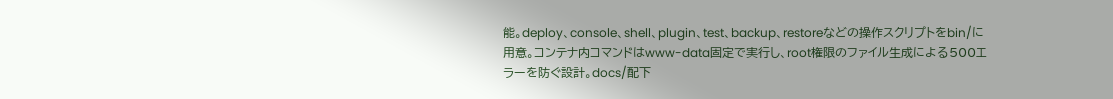能。deploy、console、shell、plugin、test、backup、restoreなどの操作スクリプトをbin/に用意。コンテナ内コマンドはwww-data固定で実行し、root権限のファイル生成による500エラーを防ぐ設計。docs/配下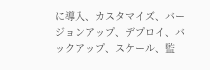に導入、カスタマイズ、バージョンアップ、デプロイ、バックアップ、スケール、監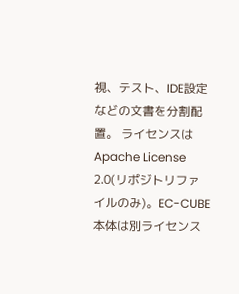視、テスト、IDE設定などの文書を分割配置。 ライセンスはApache License 2.0(リポジトリファイルのみ)。EC-CUBE本体は別ライセンス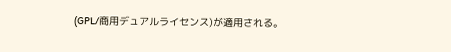(GPL/商用デュアルライセンス)が適用される。